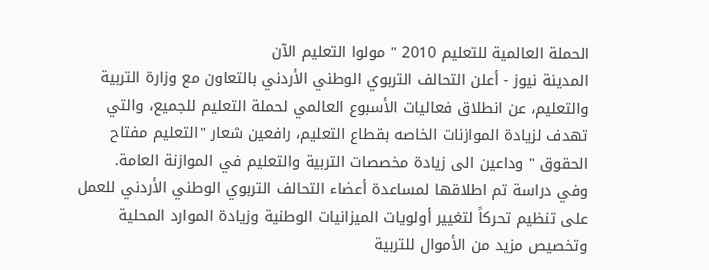الحملة العالمية للتعليم 2010 " مولوا التعليم الآن
المدينة نيوز - أعلن التحالف التربوي الوطني الأردني بالتعاون مع وزارة التربية والتعليم، عن انطلاق فعاليات الأسبوع العالمي لحملة التعليم للجميع، والتي تهدف لزيادة الموازنات الخاصه بقطاع التعليم، رافعين شعار "التعليم مفتاح الحقوق " وداعين الى زيادة مخصصات التربية والتعليم في الموازنة العامة.
وفي دراسة تم اطلاقها لمساعدة أعضاء التحالف التربوي الوطني الأردني للعمل على تنظيم تحركاً لتغيير أولويات الميزانيات الوطنية وزيادة الموارد المحلية وتخصيص مزيد من الأموال للتربية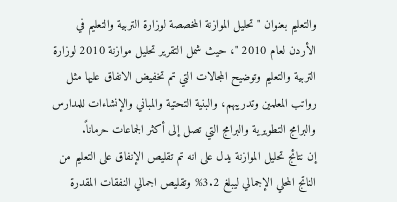والتعليم بعنوان "تحليل الموازنة المخصصة لوزارة التربية والتعليم في الأردن لعام 2010 "، حيث شمل التقرير تحليل موازنة 2010 لوزارة التربية والتعليم وتوضيح المجالات التي تم تخفيض الانفاق عليها مثل رواتب المعلمين وتدريبهم، والبنية التحتية والمباني والإنشاءات للمدارس والبرامج التطويرية والبرامج التي تصل إلى أكثر الجماعات حرماناً.
إن نتائج تحليل الموازنة يدل على انه تم تقليص الإنفاق على التعليم من الناتج المحلي الإجمالي ليبلغ 3.2% وتقليص اجمالي النفقات المقدرة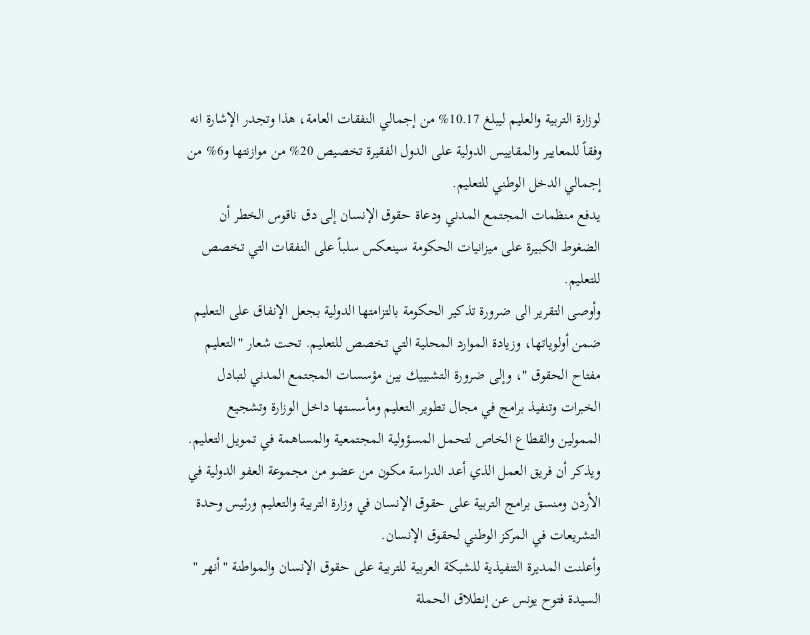لوزارة التربية والعليم ليبلغ 10.17% من إجمالي النفقات العامة، هذا وتجدر الإشارة انه وفقاً للمعايير والمقاييس الدولية على الدول الفقيرة تخصيص 20% من موازنتها و6% من إجمالي الدخل الوطني للتعليم.
يدفع منظمات المجتمع المدني ودعاة حقوق الإنسان إلى دق ناقوس الخطر أن الضغوط الكبيرة على ميزانيات الحكومة سينعكس سلباً على النفقات التي تخصص للتعليم.
وأوصى التقرير الى ضرورة تذكير الحكومة بالتزامتها الدولية بجعل الإنفاق على التعليم ضمن أولوياتها، وزيادة الموارد المحلية التي تخصص للتعليم. تحت شعار "التعليم مفتاح الحقوق "، وإلى ضرورة التشبييك بين مؤسسات المجتمع المدني لتبادل الخبرات وتنفيذ برامج في مجال تطوير التعليم ومأسستها داخل الوزارة وتشجيع الممولين والقطاع الخاص لتحمل المسؤولية المجتمعية والمساهمة في تمويل التعليم.
ويذكر أن فريق العمل الذي أعد الدراسة مكون من عضو من مجموعة العفو الدولية في الأردن ومنسق برامج التربية على حقوق الإنسان في وزارة التربية والتعليم ورئيس وحدة التشريعات في المركز الوطني لحقوق الإنسان.
وأعلنت المديرة التنفيذية للشبكة العربية للتربية على حقوق الإنسان والمواطنة "أنهر " السيدة فتوح يونس عن إنطلاق الحملة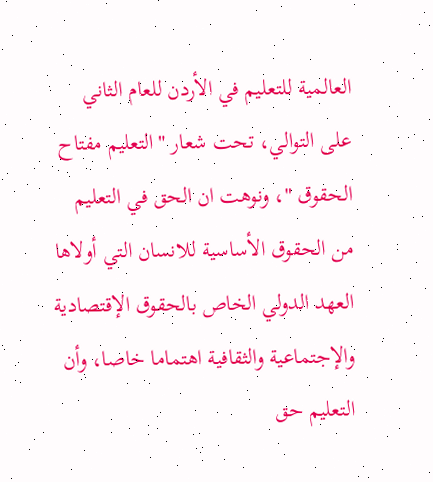العالمية للتعليم في الأردن للعام الثاني على التوالي، تحت شعار "التعليم مفتاح الحقوق "، ونوهت ان الحق في التعليم من الحقوق الأساسية للانسان التي أولاها العهد الدولي الخاص بالحقوق الإقتصادية والإجتماعية والثقافية اهتماما خاصا، وأن التعليم حق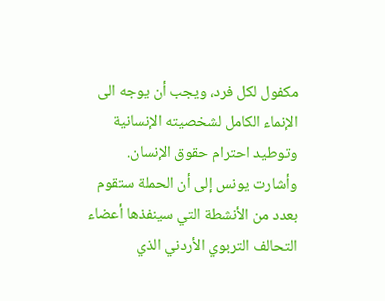مكفول لكل فرد، ويجب أن يوجه الى الإنماء الكامل لشخصيته الإنسانية وتوطيد احترام حقوق الإنسان.
وأشارت يونس إلى أن الحملة ستقوم بعدد من الأنشطة التي سينفذها أعضاء التحالف التربوي الأردني الذي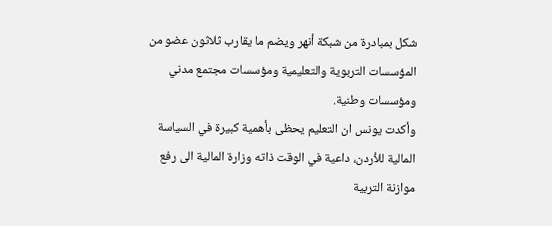شكل بمبادرة من شبكة أنهر ويضم ما يقارب ثلاثون عضو من المؤسسات التربوية والتعليمية ومؤسسات مجتمع مدني ومؤسسات وطنية.
وأكدت يونس ان التعليم يحظى بأهمية كبيرة في السياسة المالية للأردن، داعية في الوقت ذاته وزارة المالية الى رفع موازنة التربية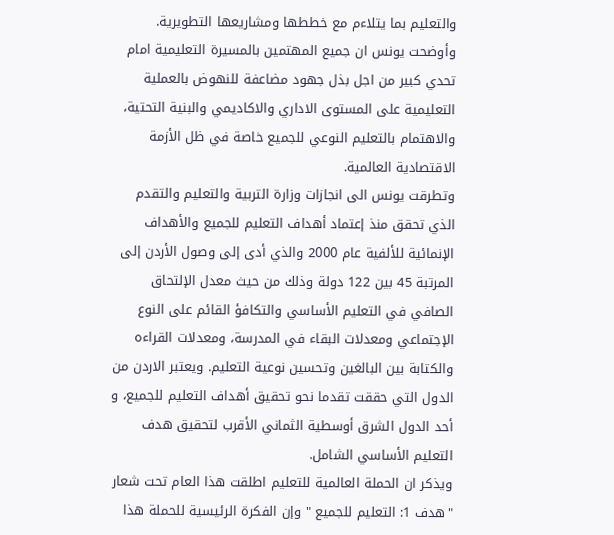والتعليم بما يتلاءم مع خططها ومشاريعها التطويرية.
وأوضحت يونس ان جميع المهتمين بالمسيرة التعليمية امام تحدي كبير من اجل بذل جهود مضاعفة للنهوض بالعملية التعليمية على المستوى الاداري والاكاديمي والبنية التحتية، والاهتمام بالتعليم النوعي للجميع خاصة في ظل الأزمة الاقتصادية العالمية.
وتطرقت يونس الى انجازات وزارة التربية والتعليم والتقدم الذي تحقق منذ إعتماد أهداف التعليم للجميع والأهداف الإنمائية للألفية عام 2000 والذي أدى إلى وصول الأردن إلى المرتبة 45 بين 122 دولة وذلك من حيث معدل الإلتحاق الصافي في التعليم الأساسي والتكافؤ القائم على النوع الإجتماعي ومعدلات البقاء في المدرسة، ومعدلات القراءه والكتابة بين البالغين وتحسين نوعية التعليم. ويعتبر الاردن من الدول التي حققت تقدما نحو تحقيق أهداف التعليم للجميع، و أحد الدول الشرق أوسطية الثماني الأقرب لتحقيق هدف التعليم الأساسي الشامل.
ويذكر ان الحملة العالمية للتعليم اطلقت هذا العام تحت شعار "هدف 1: التعليم للجميع " وإن الفكرة الرئيسية للحملة هذا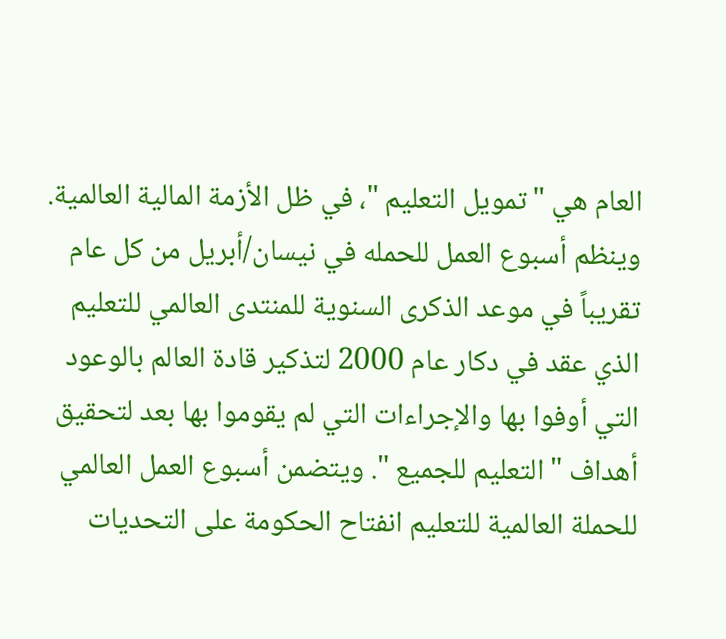العام هي "تمويل التعليم "، في ظل الأزمة المالية العالمية. وينظم أسبوع العمل للحمله في نيسان/أبريل من كل عام تقريباً في موعد الذكرى السنوية للمنتدى العالمي للتعليم الذي عقد في دكار عام 2000 لتذكير قادة العالم بالوعود التي أوفوا بها والإجراءات التي لم يقوموا بها بعد لتحقيق أهداف "التعليم للجميع ". ويتضمن أسبوع العمل العالمي للحملة العالمية للتعليم انفتاح الحكومة على التحديات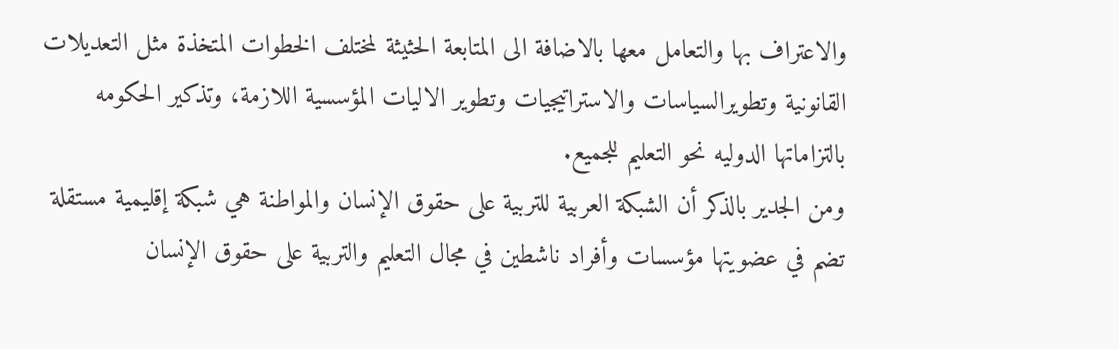والاعتراف بها والتعامل معها بالاضافة الى المتابعة الحثيثة لمختلف الخطوات المتخذة مثل التعديلات القانونية وتطويرالسياسات والاستراتيجيات وتطوير الاليات المؤسسية اللازمة، وتذكير الحكومه بالتزاماتها الدوليه نحو التعليم للجميع.
ومن الجدير بالذكر أن الشبكة العربية للتربية على حقوق الإنسان والمواطنة هي شبكة إقليمية مستقلة تضم في عضويتها مؤسسات وأفراد ناشطين في مجال التعليم والتربية على حقوق الإنسان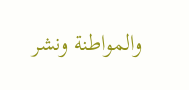والمواطنة ونشر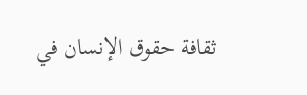ثقافة حقوق الإنسان في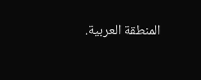المنطقة العربية.